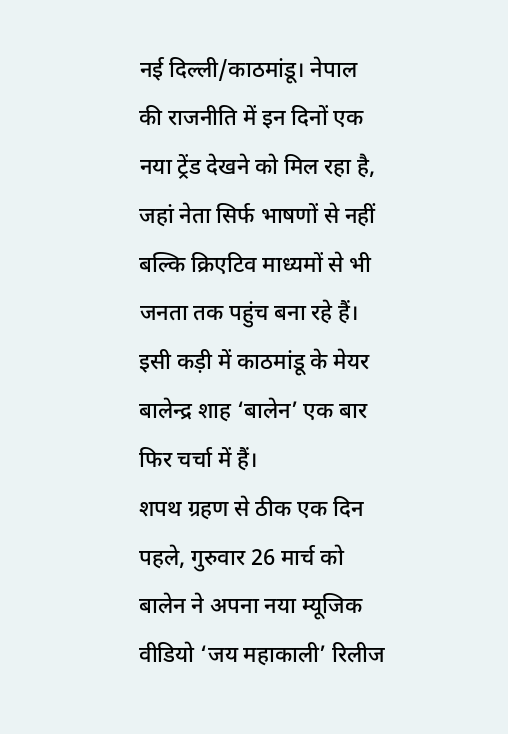नई दिल्ली/काठमांडू। नेपाल की राजनीति में इन दिनों एक नया ट्रेंड देखने को मिल रहा है, जहां नेता सिर्फ भाषणों से नहीं बल्कि क्रिएटिव माध्यमों से भी जनता तक पहुंच बना रहे हैं। इसी कड़ी में काठमांडू के मेयर बालेन्द्र शाह ‘बालेन’ एक बार फिर चर्चा में हैं।
शपथ ग्रहण से ठीक एक दिन पहले, गुरुवार 26 मार्च को बालेन ने अपना नया म्यूजिक वीडियो ‘जय महाकाली’ रिलीज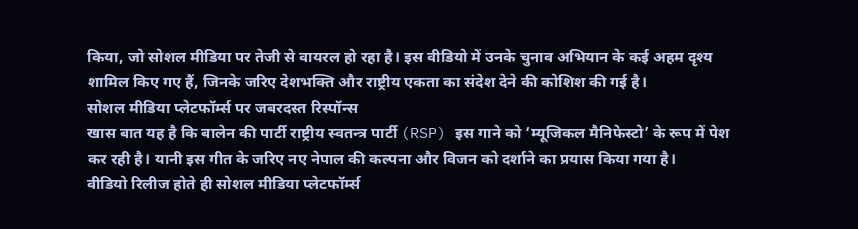किया, जो सोशल मीडिया पर तेजी से वायरल हो रहा है। इस वीडियो में उनके चुनाव अभियान के कई अहम दृश्य शामिल किए गए हैं, जिनके जरिए देशभक्ति और राष्ट्रीय एकता का संदेश देने की कोशिश की गई है।
सोशल मीडिया प्लेटफॉर्म्स पर जबरदस्त रिस्पॉन्स
खास बात यह है कि बालेन की पार्टी राष्ट्रीय स्वतन्त्र पार्टी (RSP) इस गाने को ‘म्यूजिकल मैनिफेस्टो’ के रूप में पेश कर रही है। यानी इस गीत के जरिए नए नेपाल की कल्पना और विजन को दर्शाने का प्रयास किया गया है।
वीडियो रिलीज होते ही सोशल मीडिया प्लेटफॉर्म्स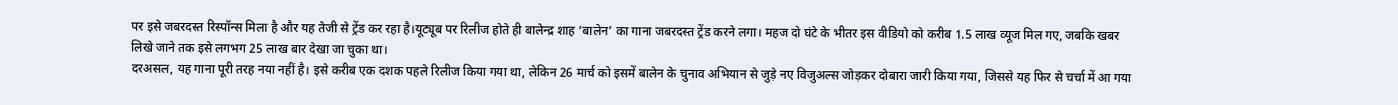पर इसे जबरदस्त रिस्पॉन्स मिला है और यह तेजी से ट्रेंड कर रहा है।यूट्यूब पर रिलीज होते ही बालेन्द्र शाह ‘बालेन’ का गाना जबरदस्त ट्रेंड करने लगा। महज दो घंटे के भीतर इस वीडियो को करीब 1.5 लाख व्यूज मिल गए, जबकि खबर लिखे जाने तक इसे लगभग 25 लाख बार देखा जा चुका था।
दरअसल, यह गाना पूरी तरह नया नहीं है। इसे करीब एक दशक पहले रिलीज किया गया था, लेकिन 26 मार्च को इसमें बालेन के चुनाव अभियान से जुड़े नए विजुअल्स जोड़कर दोबारा जारी किया गया, जिससे यह फिर से चर्चा में आ गया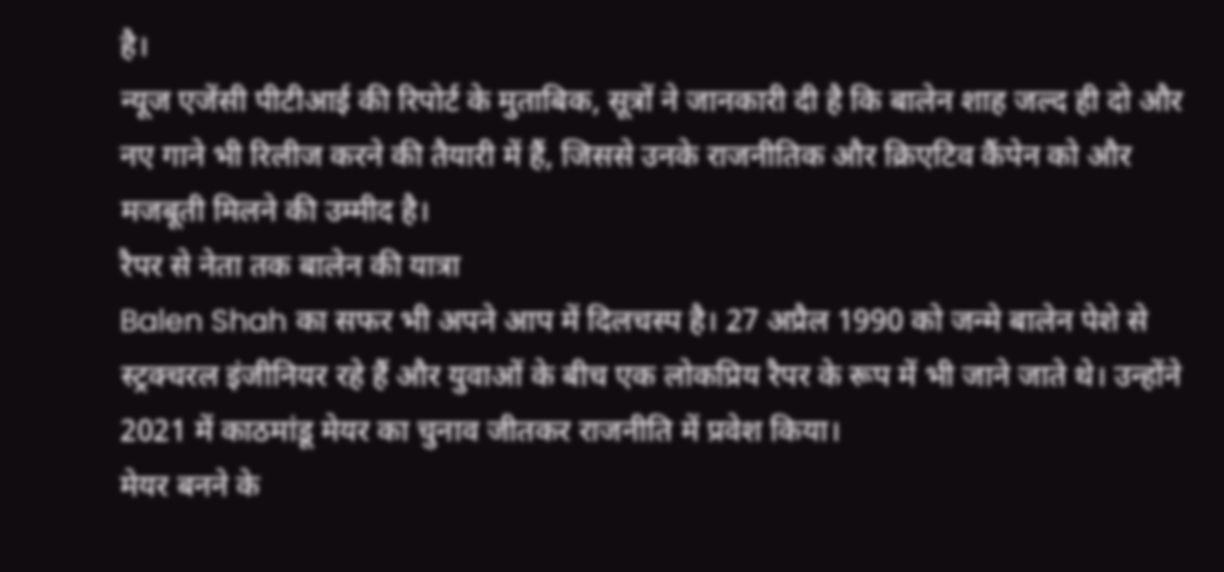है।
न्यूज एजेंसी पीटीआई की रिपोर्ट के मुताबिक, सूत्रों ने जानकारी दी है कि बालेन शाह जल्द ही दो और नए गाने भी रिलीज करने की तैयारी में हैं, जिससे उनके राजनीतिक और क्रिएटिव कैंपेन को और मजबूती मिलने की उम्मीद है।
रैपर से नेता तक बालेन की यात्रा
Balen Shah का सफर भी अपने आप में दिलचस्प है। 27 अप्रैल 1990 को जन्मे बालेन पेशे से स्ट्रक्चरल इंजीनियर रहे हैं और युवाओं के बीच एक लोकप्रिय रैपर के रूप में भी जाने जाते थे। उन्होंने 2021 में काठमांडू मेयर का चुनाव जीतकर राजनीति में प्रवेश किया।
मेयर बनने के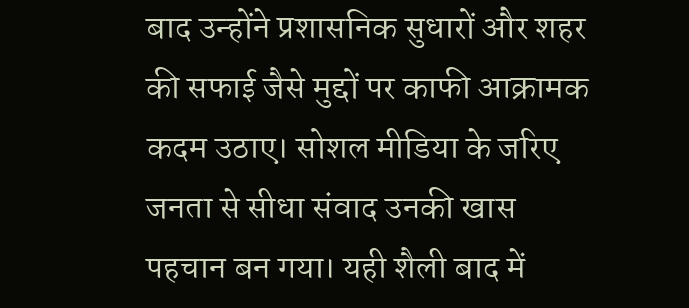बाद उन्होंने प्रशासनिक सुधारों और शहर की सफाई जैसे मुद्दों पर काफी आक्रामक कदम उठाए। सोशल मीडिया के जरिए जनता से सीधा संवाद उनकी खास पहचान बन गया। यही शैली बाद में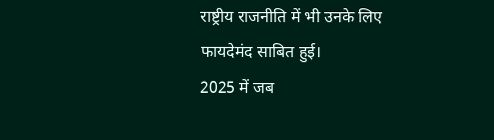राष्ट्रीय राजनीति में भी उनके लिए फायदेमंद साबित हुई।
2025 में जब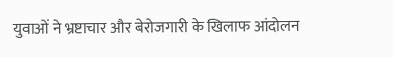युवाओं ने भ्रष्टाचार और बेरोजगारी के खिलाफ आंदोलन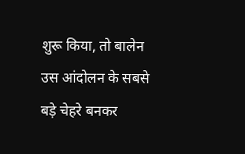शुरू किया, तो बालेन उस आंदोलन के सबसे बड़े चेहरे बनकर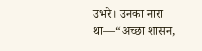उभरे। उनका नारा था—“अच्छा शासन,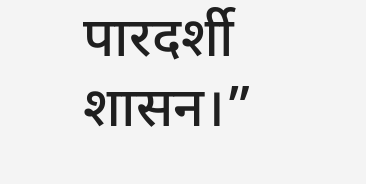पारदर्शी शासन।”